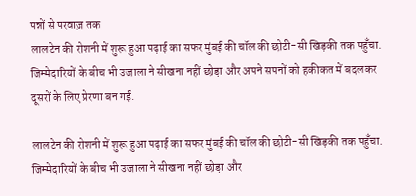पन्नों से परवाज़ तक
लालटेन की रोशनी में शुरू हुआ पढ़ाई का सफर मुंबई की चॉल की छोटी-सी खिड़की तक पहुँचा. जिम्मेदारियों के बीच भी उजाला ने सीखना नहीं छोड़ा और अपने सपनों को हकीकत में बदलकर दूसरों के लिए प्रेरणा बन गई.

लालटेन की रोशनी में शुरू हुआ पढ़ाई का सफर मुंबई की चॉल की छोटी-सी खिड़की तक पहुँचा. जिम्मेदारियों के बीच भी उजाला ने सीखना नहीं छोड़ा और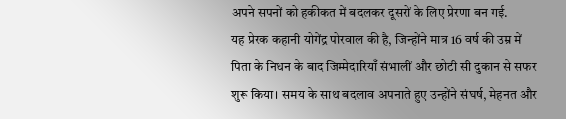अपने सपनों को हकीकत में बदलकर दूसरों के लिए प्रेरणा बन गई.
यह प्रेरक कहानी योगेंद्र पोरवाल की है, जिन्होंने मात्र 16 वर्ष की उम्र में पिता के निधन के बाद जिम्मेदारियाँ संभालीं और छोटी सी दुकान से सफर शुरू किया। समय के साथ बदलाव अपनाते हुए उन्होंने संघर्ष, मेहनत और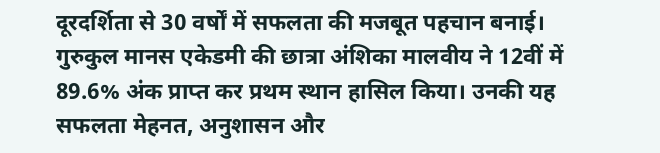दूरदर्शिता से 30 वर्षों में सफलता की मजबूत पहचान बनाई।
गुरुकुल मानस एकेडमी की छात्रा अंशिका मालवीय ने 12वीं में 89.6% अंक प्राप्त कर प्रथम स्थान हासिल किया। उनकी यह सफलता मेहनत, अनुशासन और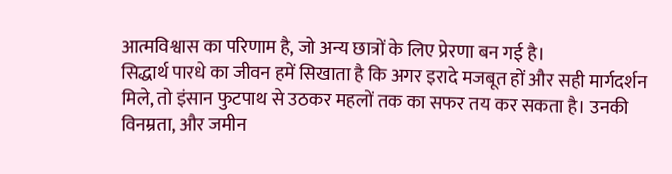आत्मविश्वास का परिणाम है, जो अन्य छात्रों के लिए प्रेरणा बन गई है।
सिद्धार्थ पारधे का जीवन हमें सिखाता है कि अगर इरादे मजबूत हों और सही मार्गदर्शन मिले, तो इंसान फुटपाथ से उठकर महलों तक का सफर तय कर सकता है। उनकी विनम्रता, और जमीन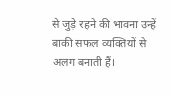से जुड़े रहने की भावना उन्हें बाकी सफल व्यक्तियों से अलग बनाती हैं।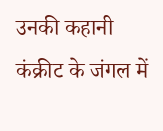उनकी कहानी कंक्रीट के जंगल में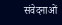संवेदनाओं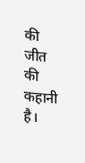की जीत की कहानी है।